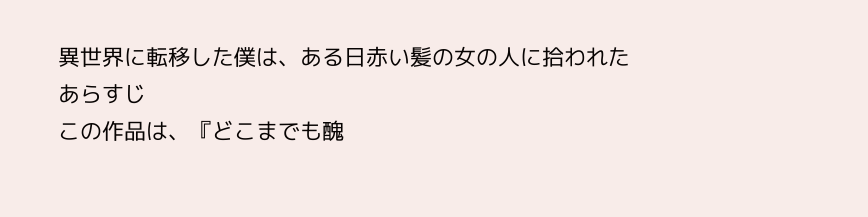異世界に転移した僕は、ある日赤い髪の女の人に拾われた
あらすじ
この作品は、『どこまでも醜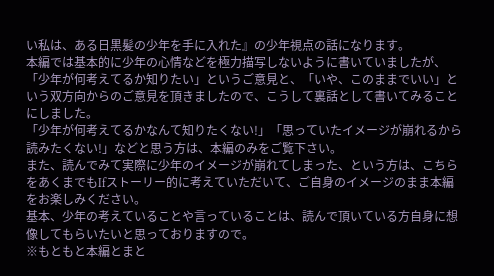い私は、ある日黒髪の少年を手に入れた』の少年視点の話になります。
本編では基本的に少年の心情などを極力描写しないように書いていましたが、「少年が何考えてるか知りたい」というご意見と、「いや、このままでいい」という双方向からのご意見を頂きましたので、こうして裏話として書いてみることにしました。
「少年が何考えてるかなんて知りたくない!」「思っていたイメージが崩れるから読みたくない!」などと思う方は、本編のみをご覧下さい。
また、読んでみて実際に少年のイメージが崩れてしまった、という方は、こちらをあくまでもIfストーリー的に考えていただいて、ご自身のイメージのまま本編をお楽しみください。
基本、少年の考えていることや言っていることは、読んで頂いている方自身に想像してもらいたいと思っておりますので。
※もともと本編とまと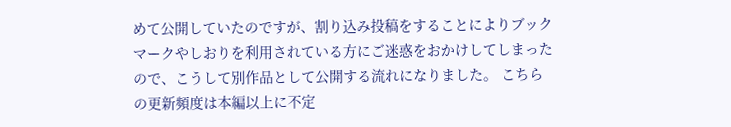めて公開していたのですが、割り込み投稿をすることによりブックマークやしおりを利用されている方にご迷惑をおかけしてしまったので、こうして別作品として公開する流れになりました。 こちらの更新頻度は本編以上に不定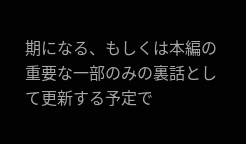期になる、もしくは本編の重要な一部のみの裏話として更新する予定で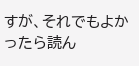すが、それでもよかったら読ん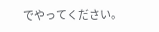でやってください。